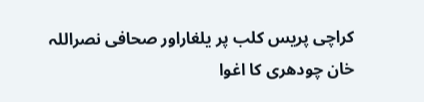کراچی پریس کلب پر یلغاراور صحافی نصراللہ خان چودھری کا اغوا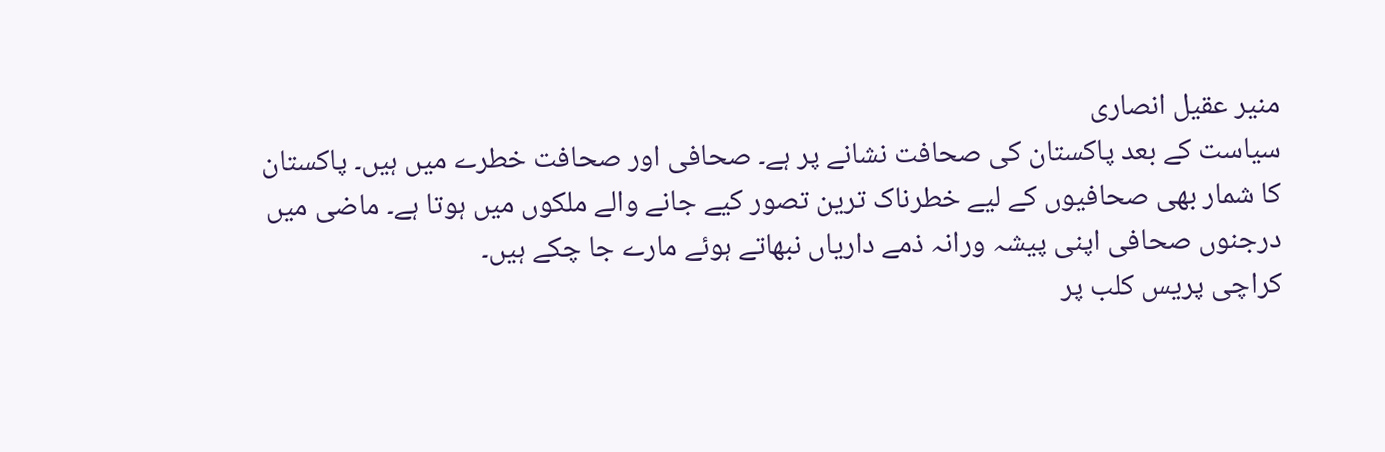منیر عقیل انصاری
سیاست کے بعد پاکستان کی صحافت نشانے پر ہے۔ صحافی اور صحافت خطرے میں ہیں۔ پاکستان کا شمار بھی صحافیوں کے لیے خطرناک ترین تصور کیے جانے والے ملکوں میں ہوتا ہے۔ ماضی میں درجنوں صحافی اپنی پیشہ ورانہ ذمے داریاں نبھاتے ہوئے مارے جا چکے ہیں۔
کراچی پریس کلب پر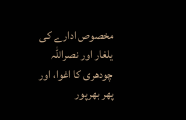مخصوص ادارے کی یلغار اور نصراللہ چودھری کا اغوا، اور پھر بھرپور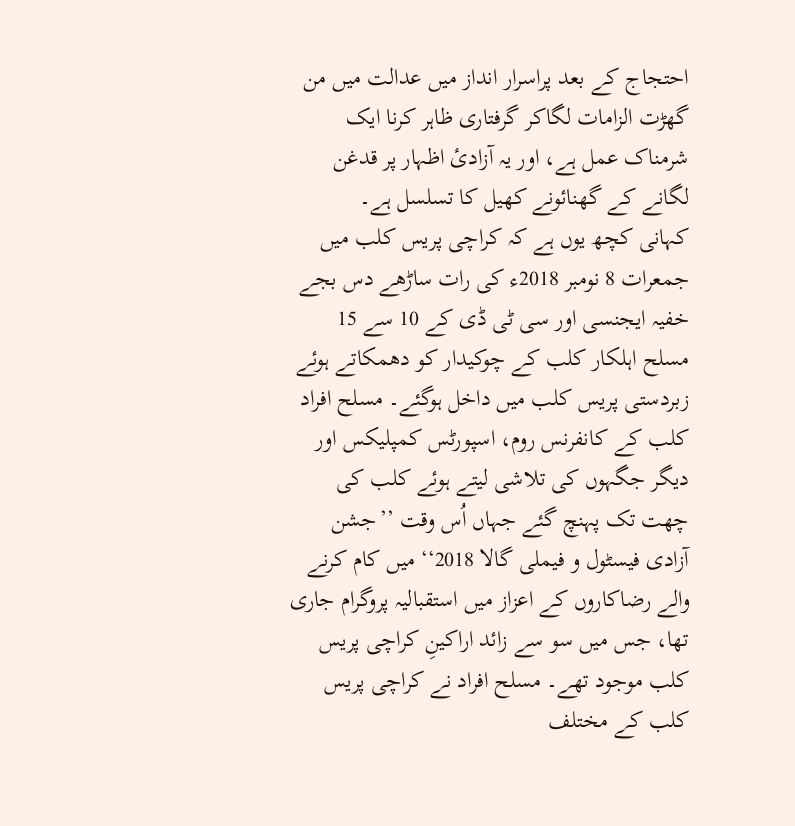احتجاج کے بعد پراسرار انداز میں عدالت میں من گھڑت الزامات لگاکر گرفتاری ظاہر کرنا ایک شرمناک عمل ہے، اور یہ آزادیٔ اظہار پر قدغن لگانے کے گھنائونے کھیل کا تسلسل ہے۔
کہانی کچھ یوں ہے کہ کراچی پریس کلب میں جمعرات 8 نومبر 2018ء کی رات ساڑھے دس بجے خفیہ ایجنسی اور سی ٹی ڈی کے 10 سے 15 مسلح اہلکار کلب کے چوکیدار کو دھمکاتے ہوئے زبردستی پریس کلب میں داخل ہوگئے۔ مسلح افراد کلب کے کانفرنس روم، اسپورٹس کمپلیکس اور دیگر جگہوں کی تلاشی لیتے ہوئے کلب کی چھت تک پہنچ گئے جہاں اُس وقت ’’جشن آزادی فیسٹول و فیملی گالا 2018‘‘ میں کام کرنے والے رضاکاروں کے اعزاز میں استقبالیہ پروگرام جاری تھا، جس میں سو سے زائد اراکینِ کراچی پریس کلب موجود تھے۔ مسلح افراد نے کراچی پریس کلب کے مختلف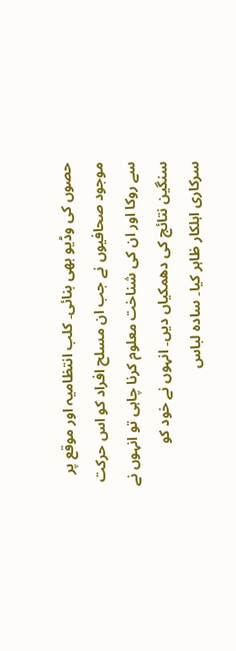حصوں کی وڈیو بھی بنائی۔ کلب انتظامیہ اور موقع پر موجود صحافیوں نے جب ان مسلح افراد کو اس حرکت سے روکا اور ان کی شناخت معلوم کرنا چاہی تو انہوں نے سنگین نتائج کی دھمکیاں دیں۔ انہوں نے خود کو سرکاری اہلکار ظاہر کیا۔ سادہ لباس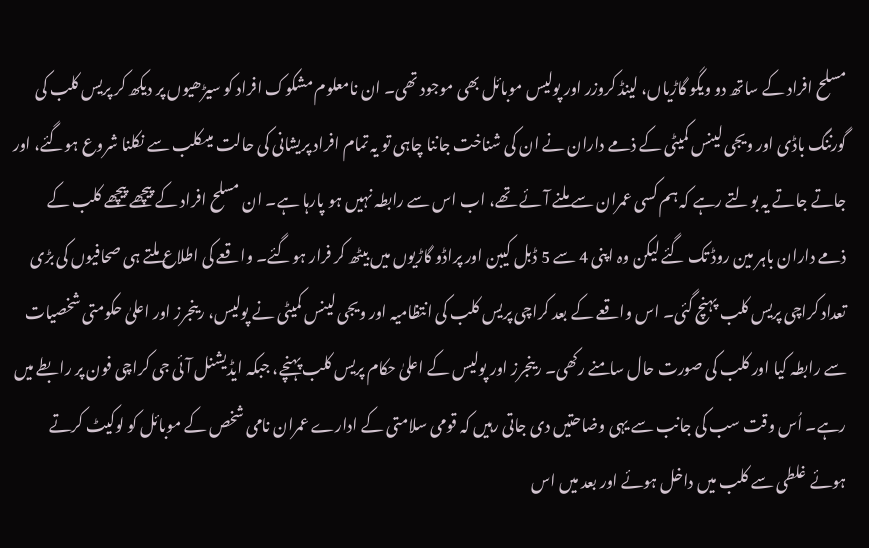مسلح افراد کے ساتھ دو ویگو گاڑیاں، لینڈ کروزر اور پولیس موبائل بھی موجود تھی۔ ان نامعلوم مشکوک افراد کو سیڑھیوں پر دیکھ کر پریس کلب کی گورننگ باڈی اور ویجی لینس کمیٹی کے ذمے داران نے ان کی شناخت جاننا چاہی تو یہ تمام افراد پریشانی کی حالت میںکلب سے نکلنا شروع ہوگئے، اور جاتے جاتے یہ بولتے رہے کہ ہم کسی عمران سے ملنے آئے تھے، اب اس سے رابطہ نہیں ہو پارہا ہے۔ ان مسلح افراد کے پیچھے پیچھے کلب کے ذمے داران باہر مین روڈ تک گئے لیکن وہ اپنی 4 سے 5 ڈبل کیبن اور پراڈو گاڑیوں میں بیٹھ کر فرار ہوگئے۔ واقعے کی اطلاع ملتے ہی صحافیوں کی بڑی تعداد کراچی پریس کلب پہنچ گئی۔ اس واقعے کے بعد کراچی پریس کلب کی انتظامیہ اور ویجی لینس کمیٹی نے پولیس، رینجرز اور اعلیٰ حکومتی شخصیات سے رابطہ کیا اور کلب کی صورت حال سامنے رکھی۔ رینجرز اور پولیس کے اعلیٰ حکام پریس کلب پہنچے، جبکہ ایڈیشنل آئی جی کراچی فون پر رابطے میں رہے۔ اُس وقت سب کی جانب سے یہی وضاحتیں دی جاتی رہیں کہ قومی سلامتی کے ادارے عمران نامی شخص کے موبائل کو لوکیٹ کرتے ہوئے غلطی سے کلب میں داخل ہوئے اور بعد میں اس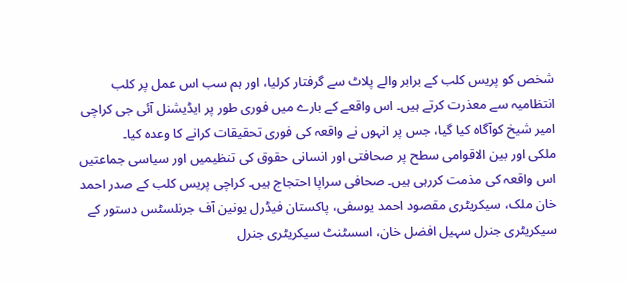شخص کو پریس کلب کے برابر والے پلاٹ سے گرفتار کرلیا، اور ہم سب اس عمل پر کلب انتظامیہ سے معذرت کرتے ہیں۔ اس واقعے کے بارے میں فوری طور پر ایڈیشنل آئی جی کراچی امیر شیخ کوآگاہ کیا گیا، جس پر انہوں نے واقعہ کی فوری تحقیقات کرانے کا وعدہ کیا۔
ملکی اور بین الاقوامی سطح پر صحافتی اور انسانی حقوق کی تنظیمیں اور سیاسی جماعتیں اس واقعہ کی مذمت کررہی ہیں۔ صحافی سراپا احتجاج ہیں۔ کراچی پریس کلب کے صدر احمد خان ملک، سیکریٹری مقصود احمد یوسفی، پاکستان فیڈرل یونین آف جرنلسٹس دستور کے سیکریٹری جنرل سہیل افضل خان، اسسٹنٹ سیکریٹری جنرل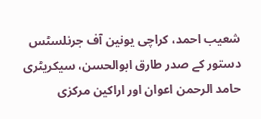شعیب احمد، کراچی یونین آف جرنلسٹس دستور کے صدر طارق ابوالحسن، سیکریٹری حامد الرحمن اعوان اور اراکین مرکزی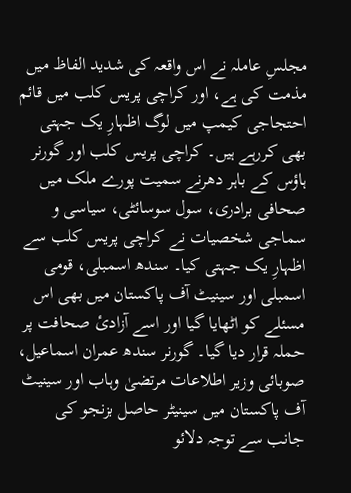مجلسِ عاملہ نے اس واقعہ کی شدید الفاظ میں مذمت کی ہے، اور کراچی پریس کلب میں قائم احتجاجی کیمپ میں لوگ اظہارِ یک جہتی بھی کررہے ہیں۔ کراچی پریس کلب اور گورنر ہاؤس کے باہر دھرنے سمیت پورے ملک میں صحافی برادری، سول سوسائٹی، سیاسی و سماجی شخصیات نے کراچی پریس کلب سے اظہارِ یک جہتی کیا۔ سندھ اسمبلی، قومی اسمبلی اور سینیٹ آف پاکستان میں بھی اس مسئلے کو اٹھایا گیا اور اسے آزادیٔ صحافت پر حملہ قرار دیا گیا۔ گورنر سندھ عمران اسماعیل، صوبائی وزیر اطلاعات مرتضیٰ وہاب اور سینیٹ آف پاکستان میں سینیٹر حاصل بزنجو کی جانب سے توجہ دلائو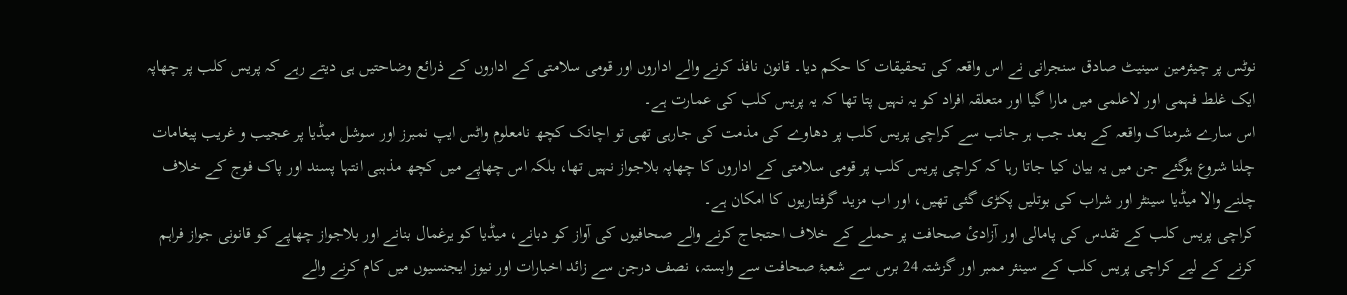نوٹس پر چیئرمین سینیٹ صادق سنجرانی نے اس واقعہ کی تحقیقات کا حکم دیا۔ قانون نافذ کرنے والے اداروں اور قومی سلامتی کے اداروں کے ذرائع وضاحتیں ہی دیتے رہے کہ پریس کلب پر چھاپہ ایک غلط فہمی اور لاعلمی میں مارا گیا اور متعلقہ افراد کو یہ نہیں پتا تھا کہ یہ پریس کلب کی عمارت ہے۔
اس سارے شرمناک واقعہ کے بعد جب ہر جانب سے کراچی پریس کلب پر دھاوے کی مذمت کی جارہی تھی تو اچانک کچھ نامعلوم واٹس ایپ نمبرز اور سوشل میڈیا پر عجیب و غریب پیغامات چلنا شروع ہوگئے جن میں یہ بیان کیا جاتا رہا کہ کراچی پریس کلب پر قومی سلامتی کے اداروں کا چھاپہ بلاجواز نہیں تھا، بلکہ اس چھاپے میں کچھ مذہبی انتہا پسند اور پاک فوج کے خلاف چلنے والا میڈیا سینٹر اور شراب کی بوتلیں پکڑی گئی تھیں، اور اب مزید گرفتاریوں کا امکان ہے۔
کراچی پریس کلب کے تقدس کی پامالی اور آزادیٔ صحافت پر حملے کے خلاف احتجاج کرنے والے صحافیوں کی آواز کو دبانے، میڈیا کو یرغمال بنانے اور بلاجواز چھاپے کو قانونی جواز فراہم کرنے کے لیے کراچی پریس کلب کے سینئر ممبر اور گزشتہ 24 برس سے شعبۂ صحافت سے وابستہ، نصف درجن سے زائد اخبارات اور نیوز ایجنسیوں میں کام کرنے والے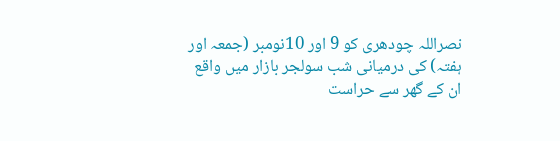نصراللہ چودھری کو 9 اور 10نومبر (جمعہ اور ہفتہ) کی درمیانی شب سولجر بازار میں واقع ان کے گھر سے حراست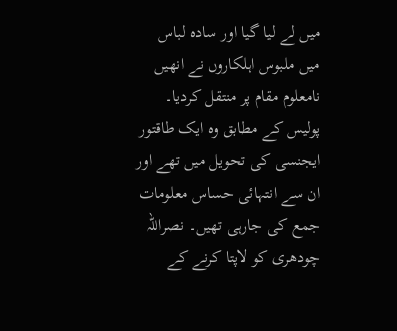میں لے لیا گیا اور سادہ لباس میں ملبوس اہلکاروں نے انھیں نامعلوم مقام پر منتقل کردیا۔ پولیس کے مطابق وہ ایک طاقتور ایجنسی کی تحویل میں تھے اور ان سے انتہائی حساس معلومات جمع کی جارہی تھیں۔ نصراللہ چودھری کو لاپتا کرنے کے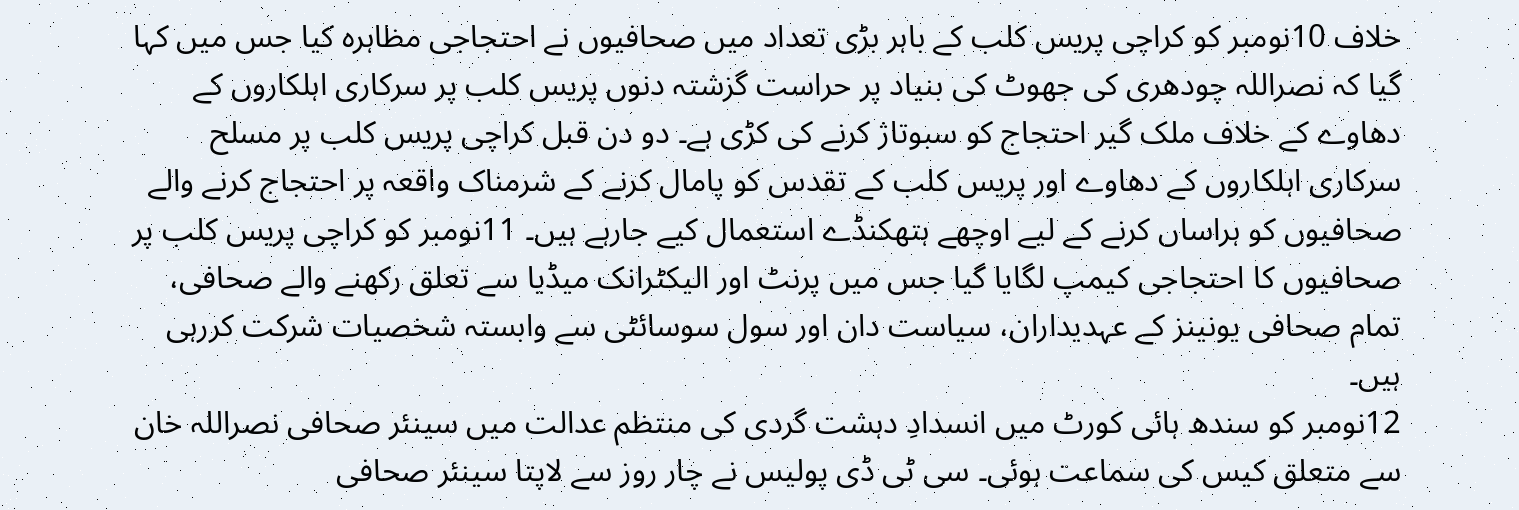خلاف 10نومبر کو کراچی پریس کلب کے باہر بڑی تعداد میں صحافیوں نے احتجاجی مظاہرہ کیا جس میں کہا گیا کہ نصراللہ چودھری کی جھوٹ کی بنیاد پر حراست گزشتہ دنوں پریس کلب پر سرکاری اہلکاروں کے دھاوے کے خلاف ملک گیر احتجاج کو سبوتاژ کرنے کی کڑی ہے۔ دو دن قبل کراچی پریس کلب پر مسلح سرکاری اہلکاروں کے دھاوے اور پریس کلب کے تقدس کو پامال کرنے کے شرمناک واقعہ پر احتجاج کرنے والے صحافیوں کو ہراساں کرنے کے لیے اوچھے ہتھکنڈے استعمال کیے جارہے ہیں۔ 11نومبر کو کراچی پریس کلب پر صحافیوں کا احتجاجی کیمپ لگایا گیا جس میں پرنٹ اور الیکٹرانک میڈیا سے تعلق رکھنے والے صحافی، تمام صحافی یونینز کے عہدیداران، سیاست دان اور سول سوسائٹی سے وابستہ شخصیات شرکت کررہی ہیں۔
12نومبر کو سندھ ہائی کورٹ میں انسدادِ دہشت گردی کی منتظم عدالت میں سینئر صحافی نصراللہ خان سے متعلق کیس کی سماعت ہوئی۔ سی ٹی ڈی پولیس نے چار روز سے لاپتا سینئر صحافی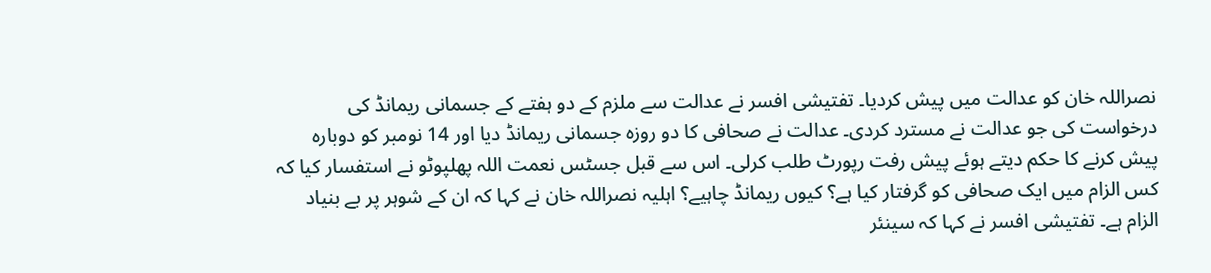نصراللہ خان کو عدالت میں پیش کردیا۔ تفتیشی افسر نے عدالت سے ملزم کے دو ہفتے کے جسمانی ریمانڈ کی درخواست کی جو عدالت نے مسترد کردی۔ عدالت نے صحافی کا دو روزہ جسمانی ریمانڈ دیا اور 14 نومبر کو دوبارہ پیش کرنے کا حکم دیتے ہوئے پیش رفت رپورٹ طلب کرلی۔ اس سے قبل جسٹس نعمت اللہ پھلپوٹو نے استفسار کیا کہ کس الزام میں ایک صحافی کو گرفتار کیا ہے؟ کیوں ریمانڈ چاہیے؟ اہلیہ نصراللہ خان نے کہا کہ ان کے شوہر پر بے بنیاد الزام ہے۔ تفتیشی افسر نے کہا کہ سینئر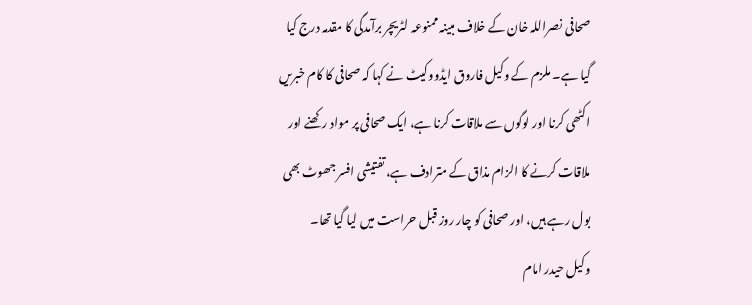صحافی نصراللہ خان کے خلاف مبینہ ممنوعہ لٹریچر برآمدگی کا مقدمہ درج کیا گیا ہے۔ ملزم کے وکیل فاروق ایڈووکیٹ نے کہا کہ صحافی کا کام خبریں اکٹھی کرنا اور لوگوں سے ملاقات کرنا ہے، ایک صحافی پر مواد رکھنے اور ملاقات کرنے کا الزام مذاق کے مترادف ہے، تفتیشی افسر جھوٹ بھی بول رہے ہیں، اور صحافی کو چار روز قبل حراست میں لیا گیا تھا۔
وکیل حیدر امام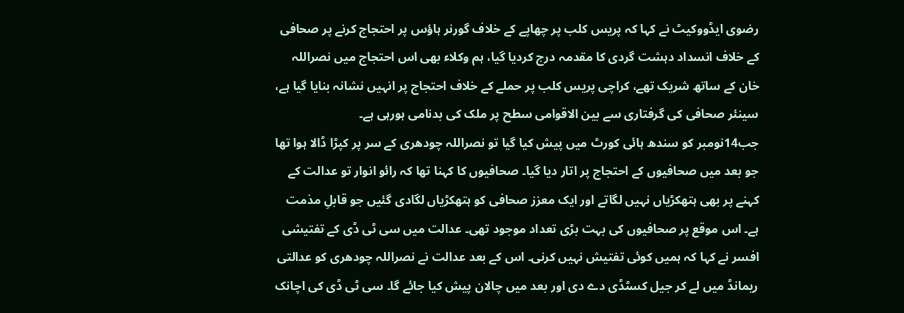رضوی ایڈووکیٹ نے کہا کہ پریس کلب پر چھاپے کے خلاف گورنر ہاؤس پر احتجاج کرنے پر صحافی کے خلاف انسداد دہشت گردی کا مقدمہ درج کردیا گیا، ہم وکلاء بھی اس احتجاج میں نصراللہ خان کے ساتھ شریک تھے، کراچی پریس کلب پر حملے کے خلاف احتجاج پر انہیں نشانہ بنایا گیا ہے، سینئر صحافی کی گرفتاری سے بین الاقوامی سطح پر ملک کی بدنامی ہورہی ہے۔
جب14نومبر کو سندھ ہائی کورٹ میں پیش کیا گیا تو نصراللہ چودھری کے سر پر کپڑا ڈالا ہوا تھا جو بعد میں صحافیوں کے احتجاج پر اتار دیا گیا۔ صحافیوں کا کہنا تھا کہ رائو انوار تو عدالت کے کہنے پر بھی ہتھکڑیاں نہیں لگاتے اور ایک معزز صحافی کو ہتھکڑیاں لگادی گئیں جو قابلِ مذمت ہے۔ اس موقع پر صحافیوں کی بہت بڑی تعداد موجود تھی۔ عدالت میں سی ٹی ڈی کے تفتیشی افسر نے کہا کہ ہمیں کوئی تفتیش نہیں کرنی۔ اس کے بعد عدالت نے نصراللہ چودھری کو عدالتی ریمانڈ میں لے کر جیل کسٹڈی دے دی اور بعد میں چالان پیش کیا جائے گا۔ سی ٹی ڈی کی اچانک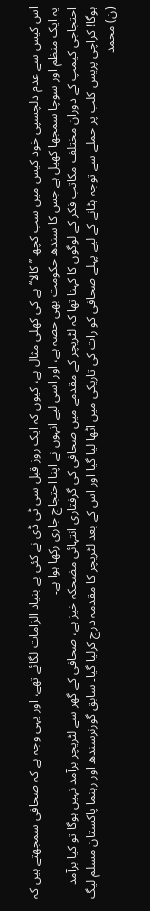اس کیس سے عدم دلچسپی خود کیس میں سب کچھ ’’کالا‘‘ ہے کی کھلی مثال ہے، کیوں کہ ایک روز قبل سی ٹی ڈی نے کئی بے بنیاد الزامات لگائے تھے، اور یہی وجہ ہے کہ صحافی سمجھتے ہیں کہ یہ ایک منظم اور سوچا سمجھا کھیل ہے جس کا سندھ حکومت بھی حصہ ہے، اور اسی لیے انہوں نے اپنا احتجاج جاری رکھا ہوا ہے۔
احتجاجی کیمپ کے دوران مختلف مکاتب فکر کے لوگوں کا کہنا تھا کہ لٹریچر کے مقدمے میں صحافی کی گرفتاری انتہائی مضحکہ خیز ہے، صحافی کے گھر سے لٹریچر برآمد نہیں ہوگا تو کیا برآمد ہوگا! کراچی پریس کلب پر حملے سے توجہ ہٹانے کے لیے پہلے صحافی کو رات کی تاریکی میں اٹھا لیا گیا اور اس کے بعد لٹریچر کا مقدمہ درج کرلیا گیا۔ سابق گورنرسندھ اور رہنما پاکستان مسلم لیگ (ن) محمد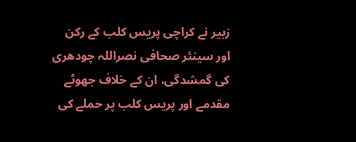زبیر نے کراچی پریس کلب کے رکن اور سینئر صحافی نصراللہ چودھری کی گمشدگی، ان کے خلاف جھوٹے مقدمے اور پریس کلب پر حملے کی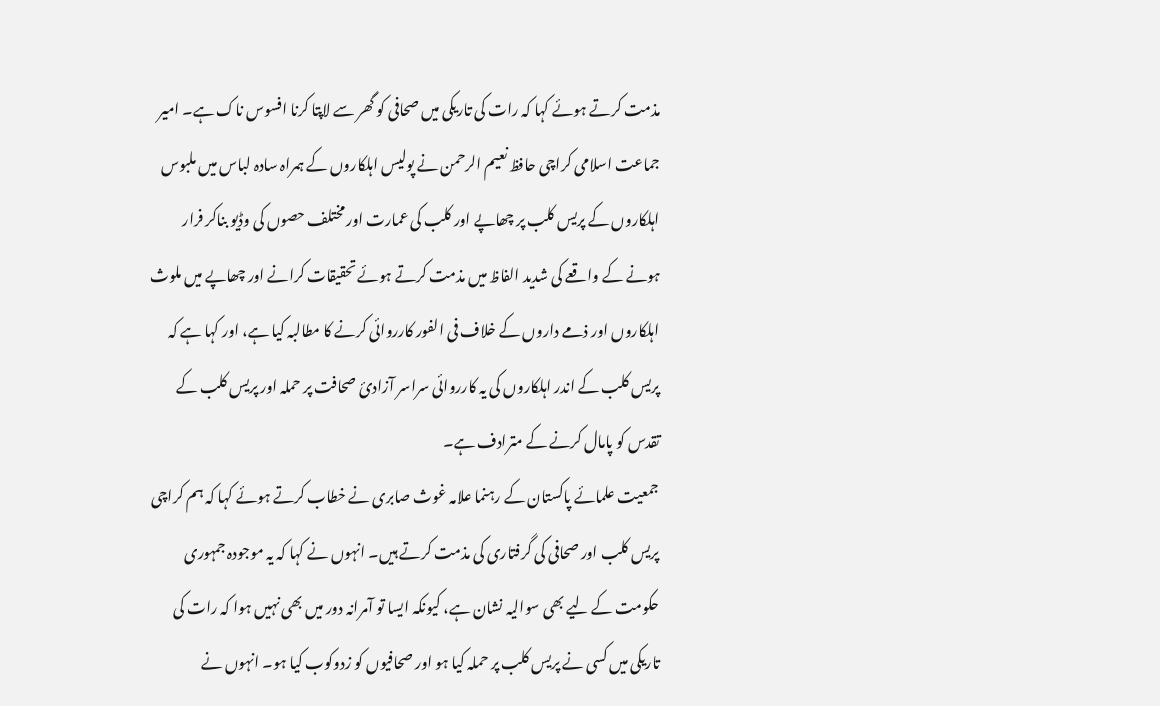مذمت کرتے ہوئے کہا کہ رات کی تاریکی میں صحافی کو گھر سے لاپتا کرنا افسوس ناک ہے۔ امیر جماعت اسلامی کراچی حافظ نعیم الرحمن نے پولیس اہلکاروں کے ہمراہ سادہ لباس میں ملبوس اہلکاروں کے پریس کلب پر چھاپے اور کلب کی عمارت اور مختلف حصوں کی وڈیو بناکر فرار ہونے کے واقعے کی شدید الفاظ میں مذمت کرتے ہوئے تحقیقات کرانے اور چھاپے میں ملوث اہلکاروں اور ذمے داروں کے خلاف فی الفور کارروائی کرنے کا مطالبہ کیا ہے، اور کہا ہے کہ پریس کلب کے اندر اہلکاروں کی یہ کارروائی سراسر آزادیٔ صحافت پر حملہ اور پریس کلب کے تقدس کو پامال کرنے کے مترادف ہے۔
جمعیت علمائے پاکستان کے رہنما علامہ غوث صابری نے خطاب کرتے ہوئے کہا کہ ہم کراچی پریس کلب اور صحافی کی گرفتاری کی مذمت کرتے ہیں۔ انہوں نے کہا کہ یہ موجودہ جمہوری حکومت کے لیے بھی سوالیہ نشان ہے، کیونکہ ایسا تو آمرانہ دور میں بھی نہیں ہوا کہ رات کی تاریکی میں کسی نے پریس کلب پر حملہ کیا ہو اور صحافیوں کو زدوکوب کیا ہو۔ انہوں نے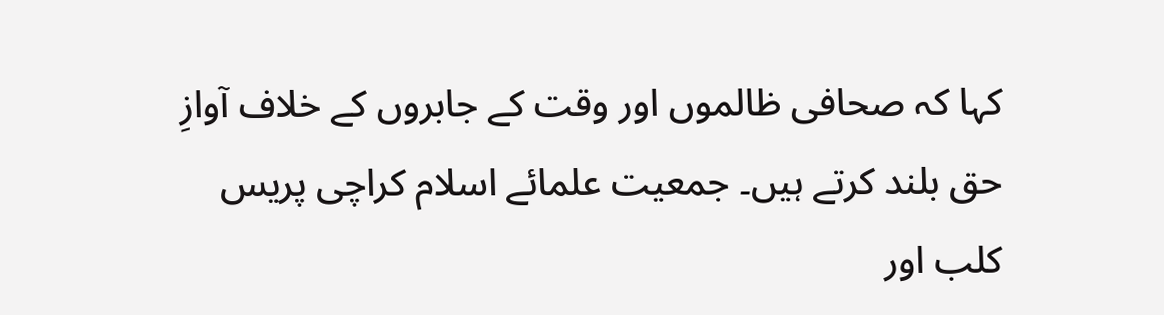کہا کہ صحافی ظالموں اور وقت کے جابروں کے خلاف آوازِ حق بلند کرتے ہیں۔ جمعیت علمائے اسلام کراچی پریس کلب اور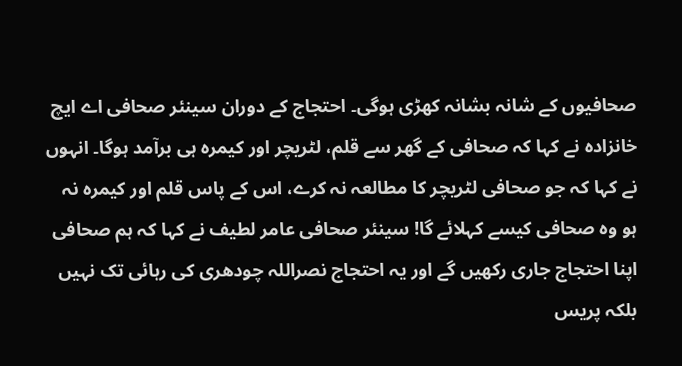صحافیوں کے شانہ بشانہ کھڑی ہوگی۔ احتجاج کے دوران سینئر صحافی اے ایچ خانزادہ نے کہا کہ صحافی کے گھر سے قلم، لٹریچر اور کیمرہ ہی برآمد ہوگا۔ انہوں نے کہا کہ جو صحافی لٹریچر کا مطالعہ نہ کرے، اس کے پاس قلم اور کیمرہ نہ ہو وہ صحافی کیسے کہلائے گا! سینئر صحافی عامر لطیف نے کہا کہ ہم صحافی اپنا احتجاج جاری رکھیں گے اور یہ احتجاج نصراللہ چودھری کی رہائی تک نہیں بلکہ پریس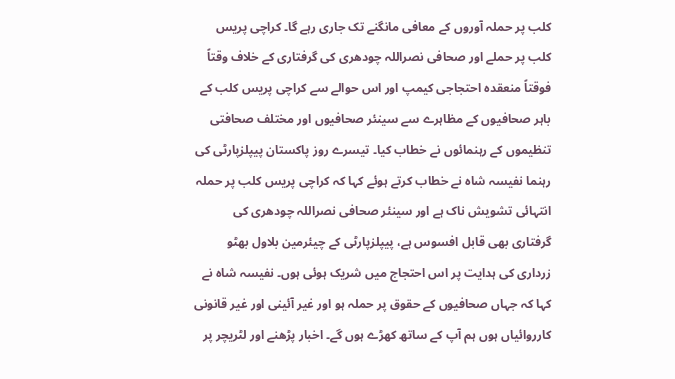کلب پر حملہ آوروں کے معافی مانگنے تک جاری رہے گا۔ کراچی پریس کلب پر حملے اور صحافی نصراللہ چودھری کی گرفتاری کے خلاف وقتاً فوقتاً منعقدہ احتجاجی کیمپ اور اس حوالے سے کراچی پریس کلب کے باہر صحافیوں کے مظاہرے سے سینئر صحافیوں اور مختلف صحافتی تنظیموں کے رہنمائوں نے خطاب کیا۔ تیسرے روز پاکستان پیپلزپارٹی کی رہنما نفیسہ شاہ نے خطاب کرتے ہوئے کہا کہ کراچی پریس کلب پر حملہ انتہائی تشویش ناک ہے اور سینئر صحافی نصراللہ چودھری کی گرفتاری بھی قابل افسوس ہے، پیپلزپارٹی کے چیئرمین بلاول بھٹو زرداری کی ہدایت پر اس احتجاج میں شریک ہوئی ہوں۔ نفیسہ شاہ نے کہا کہ جہاں صحافیوں کے حقوق پر حملہ ہو اور غیر آئینی اور غیر قانونی کارروائیاں ہوں ہم آپ کے ساتھ کھڑے ہوں گے۔ اخبار پڑھنے اور لٹریچر پر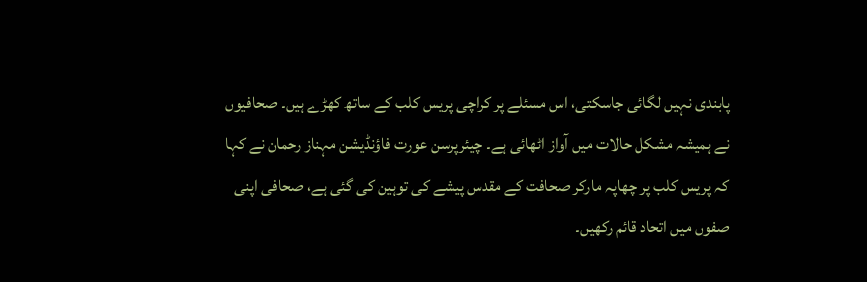پابندی نہیں لگائی جاسکتی، اس مسئلے پر کراچی پریس کلب کے ساتھ کھڑے ہیں۔ صحافیوں نے ہمیشہ مشکل حالات میں آواز اٹھائی ہے۔ چیئرپرسن عورت فاؤنڈیشن مہناز رحمان نے کہا کہ پریس کلب پر چھاپہ مارکر صحافت کے مقدس پیشے کی توہین کی گئی ہے، صحافی اپنی صفوں میں اتحاد قائم رکھیں۔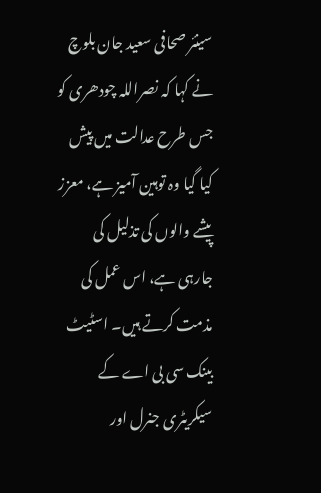سینئر صحافی سعید جان بلوچ نے کہا کہ نصراللہ چودھری کو جس طرح عدالت میں پیش کیا گیا وہ توہین آمیز ہے، معزز پیشے والوں کی تذلیل کی جارہی ہے، اس عمل کی مذمت کرتے ہیں۔ اسٹیٹ بینک سی بی اے کے سیکریٹری جنرل اور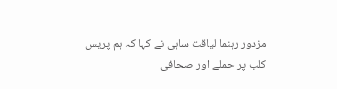مزدور رہنما لیاقت ساہی نے کہا کہ ہم پریس کلب پر حملے اور صحافی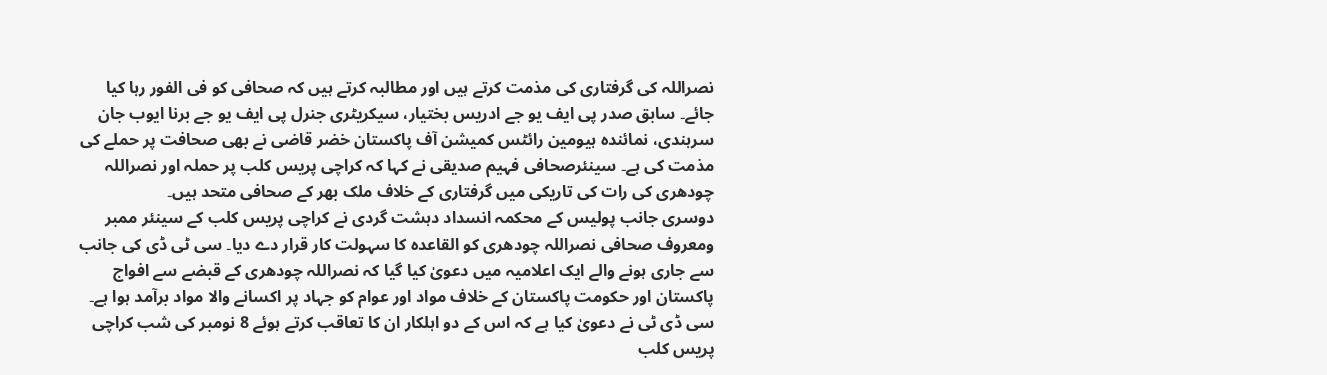نصراللہ کی گرفتاری کی مذمت کرتے ہیں اور مطالبہ کرتے ہیں کہ صحافی کو فی الفور رہا کیا جائے۔ سابق صدر پی ایف یو جے ادریس بختیار، سیکریٹری جنرل پی ایف یو جے برنا ایوب جان سرہندی، نمائندہ ہیومین رائٹس کمیشن آف پاکستان خضر قاضی نے بھی صحافت پر حملے کی مذمت کی ہے۔ سینئرصحافی فہیم صدیقی نے کہا کہ کراچی پریس کلب پر حملہ اور نصراللہ چودھری کی رات کی تاریکی میں گرفتاری کے خلاف ملک بھر کے صحافی متحد ہیں۔
دوسری جانب پولیس کے محکمہ انسداد دہشت گردی نے کراچی پریس کلب کے سینئر ممبر ومعروف صحافی نصراللہ چودھری کو القاعدہ کا سہولت کار قرار دے دیا۔ سی ٹی ڈی کی جانب سے جاری ہونے والے ایک اعلامیہ میں دعویٰ کیا گیا کہ نصراللہ چودھری کے قبضے سے افواج پاکستان اور حکومت پاکستان کے خلاف مواد اور عوام کو جہاد پر اکسانے والا مواد برآمد ہوا ہے۔ سی ڈی ٹی نے دعویٰ کیا ہے کہ اس کے دو اہلکار ان کا تعاقب کرتے ہوئے 8 نومبر کی شب کراچی پریس کلب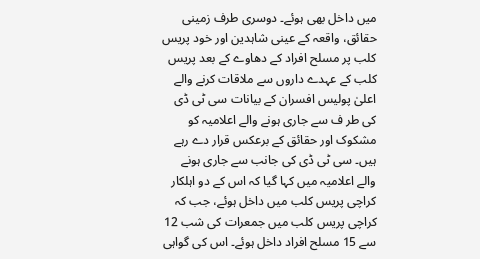میں داخل بھی ہوئے۔ دوسری طرف زمینی حقائق، واقعہ کے عینی شاہدین اور خود پریس کلب پر مسلح افراد کے دھاوے کے بعد پریس کلب کے عہدے داروں سے ملاقات کرنے والے اعلیٰ پولیس افسران کے بیانات سی ٹی ڈی کی طر ف سے جاری ہونے والے اعلامیہ کو مشکوک اور حقائق کے برعکس قرار دے رہے ہیں۔ سی ٹی ڈی کی جانب سے جاری ہونے والے اعلامیہ میں کہا گیا کہ اس کے دو اہلکار کراچی پریس کلب میں داخل ہوئے، جب کہ کراچی پریس کلب میں جمعرات کی شب 12 سے 15 مسلح افراد داخل ہوئے۔ اس کی گواہی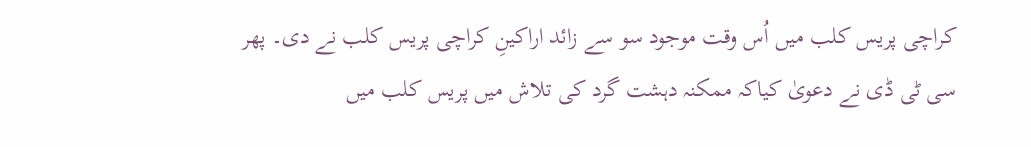کراچی پریس کلب میں اُس وقت موجود سو سے زائد اراکینِ کراچی پریس کلب نے دی۔ پھر سی ٹی ڈی نے دعویٰ کیاکہ ممکنہ دہشت گرد کی تلاش میں پریس کلب میں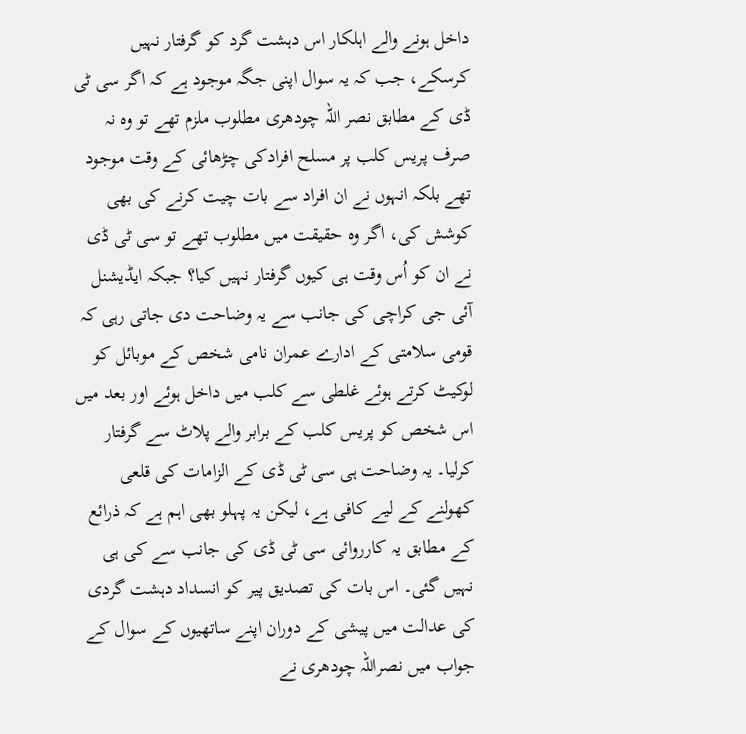داخل ہونے والے اہلکار اس دہشت گرد کو گرفتار نہیں کرسکے، جب کہ یہ سوال اپنی جگہ موجود ہے کہ اگر سی ٹی ڈی کے مطابق نصر اللہ چودھری مطلوب ملزم تھے تو وہ نہ صرف پریس کلب پر مسلح افرادکی چڑھائی کے وقت موجود تھے بلکہ انہوں نے ان افراد سے بات چیت کرنے کی بھی کوشش کی، اگر وہ حقیقت میں مطلوب تھے تو سی ٹی ڈی نے ان کو اُس وقت ہی کیوں گرفتار نہیں کیا؟ جبکہ ایڈیشنل آئی جی کراچی کی جانب سے یہ وضاحت دی جاتی رہی کہ قومی سلامتی کے ادارے عمران نامی شخص کے موبائل کو لوکیٹ کرتے ہوئے غلطی سے کلب میں داخل ہوئے اور بعد میں اس شخص کو پریس کلب کے برابر والے پلاٹ سے گرفتار کرلیا۔ یہ وضاحت ہی سی ٹی ڈی کے الزامات کی قلعی کھولنے کے لیے کافی ہے، لیکن یہ پہلو بھی اہم ہے کہ ذرائع کے مطابق یہ کارروائی سی ٹی ڈی کی جانب سے کی ہی نہیں گئی۔ اس بات کی تصدیق پیر کو انسداد دہشت گردی کی عدالت میں پیشی کے دوران اپنے ساتھیوں کے سوال کے جواب میں نصراللہ چودھری نے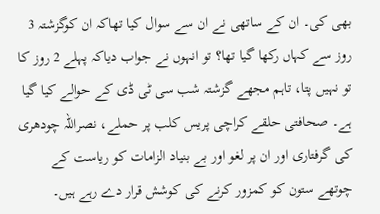بھی کی۔ ان کے ساتھی نے ان سے سوال کیا تھاکہ ان کوگزشتہ 3 روز سے کہاں رکھا گیا تھا؟ تو انہوں نے جواب دیاکہ پہلے 2 روز کا تو نہیں پتا، تاہم مجھے گزشتہ شب سی ٹی ڈی کے حوالے کیا گیا ہے۔ صحافتی حلقے کراچی پریس کلب پر حملے، نصراللہ چودھری کی گرفتاری اور ان پر لغو اور بے بنیاد الزامات کو ریاست کے چوتھے ستون کو کمزور کرنے کی کوشش قرار دے رہے ہیں۔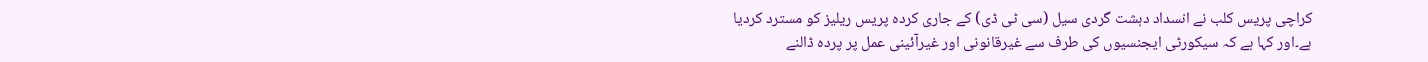کراچی پریس کلب نے انسداد دہشت گردی سیل (سی ٹی ڈی) کے جاری کردہ پریس ریلیز کو مسترد کردیا ہے۔اور کہا ہے کہ سیکورٹی ایجنسیوں کی طرف سے غیرقانونی اور غیرآئینی عمل پر پردہ ڈالنے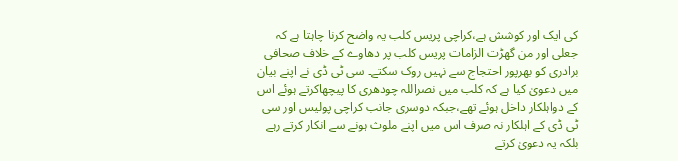کی ایک اور کوشش ہے،کراچی پریس کلب یہ واضح کرنا چاہتا ہے کہ جعلی اور من گھڑت الزامات پریس کلب پر دھاوے کے خلاف صحافی برادری کو بھرپور احتجاج سے نہیں روک سکتے۔ سی ٹی ڈی نے اپنے بیان میں دعویٰ کیا ہے کہ کلب میں نصراللہ چودھری کا پیچھاکرتے ہوئے اس کے دواہلکار داخل ہوئے تھے،جبکہ دوسری جانب کراچی پولیس اور سی ٹی ڈی کے اہلکار نہ صرف اس میں اپنے ملوث ہونے سے انکار کرتے رہے بلکہ یہ دعویٰ کرتے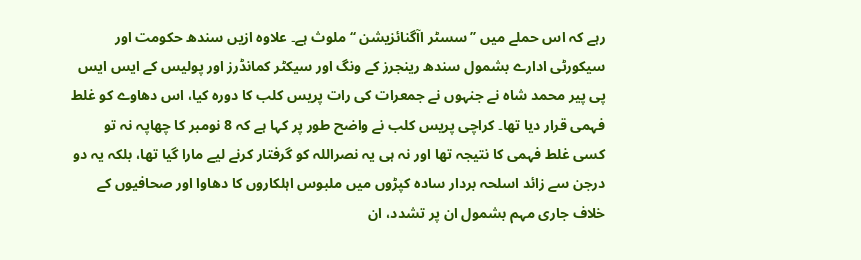رہے کہ اس حملے میں ’’سسٹر اآگنائزیشن ‘‘ ملوث ہے۔ علاوہ ازیں سندھ حکومت اور سیکورٹی ادارے بشمول سندھ رینجرز کے ونگ اور سیکٹر کمانڈرز اور پولیس کے ایس ایس پی پیر محمد شاہ نے جنہوں نے جمعرات کی رات پریس کلب کا دورہ کیا، اس دھاوے کو غلط فہمی قرار دیا تھا۔ کراچی پریس کلب نے واضح طور پر کہا ہے کہ 8 نومبر کا چھاپہ نہ تو کسی غلط فہمی کا نتیجہ تھا اور نہ ہی یہ نصراللہ کو گرفتار کرنے لیے مارا گیا تھا، بلکہ یہ دو درجن سے زائد اسلحہ بردار سادہ کپڑوں میں ملبوس اہلکاروں کا دھاوا اور صحافیوں کے خلاف جاری مہم بشمول ان پر تشدد، ان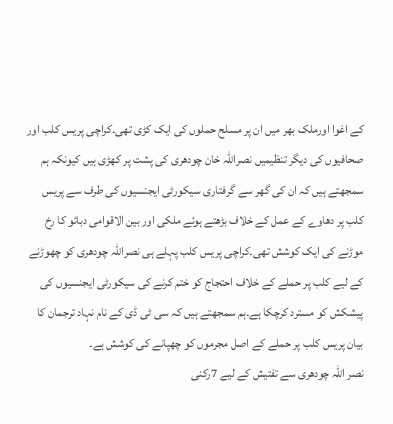کے اغوا اورملک بھر میں ان پر مسلح حملوں کی ایک کڑی تھی۔کراچی پریس کلب اور صحافیوں کی دیگر تنظیمیں نصراللہ خان چودھری کی پشت پر کھڑی ہیں کیونکہ ہم سمجھتے ہیں کہ ان کی گھر سے گرفتاری سیکورٹی ایجنسیوں کی طرف سے پریس کلب پر دھاوے کے عمل کے خلاف بڑھتے ہوئے ملکی اور بین الاقوامی دبائو کا رخ موڑنے کی ایک کوشش تھی۔کراچی پریس کلب پہلے ہی نصراللہ چودھری کو چھوڑنے کے لیے کلب پر حملے کے خلاف احتجاج کو ختم کرنے کی سیکورٹی ایجنسیوں کی پیشکش کو مسترد کرچکا ہے۔ہم سمجھتے ہیں کہ سی ٹی ڈی کے نام نہاد ترجمان کا بیان پریس کلب پر حملے کے اصل مجرموں کو چھپانے کی کوشش ہے۔
نصر اللہ چودھری سے تفتیش کے لیے 7رکنی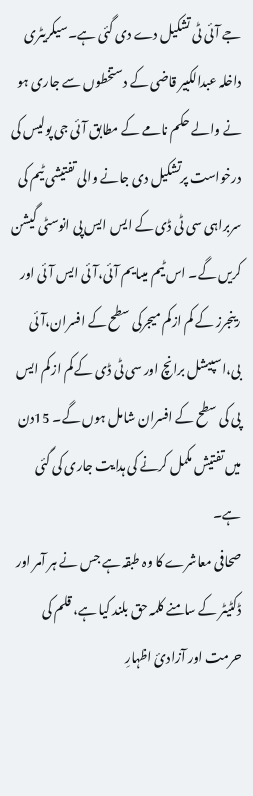جے آئی ٹی تشکیل دے دی گئی ہے۔سیکریٹری داخلہ عبدالکبیر قاضی کے دستخطوں سے جاری ہو نے والے حکم نامے کے مطابق آئی جی پولیس کی درخواست پرتشکیل دی جانے والی تفتیشی ٹیم کی سربراہی سی ٹی ڈی کے ایس ایس پی انوسٹی گیشن کریں گے۔ اس ٹیم میںایم آئی،آئی ایس آئی اور رینجرز کے کم ازکم میجرکی سطح کے افسران،آئی بی،اسپیشل برانچ اور سی ٹی ڈی کے کم ازکم ایس پی کی سطح کے افسران شامل ہوں گے۔ 15دن میں تفتیش مکمل کرنے کی ہدایت جاری کی گئی ہے۔
صحافی معاشرے کا وہ طبقہ ہے جس نے ہر آمر اور ڈکٹیٹر کے سامنے کلمہ حق بلند کیا ہے، قلم کی حرمت اور آزادیٔ اظہارِ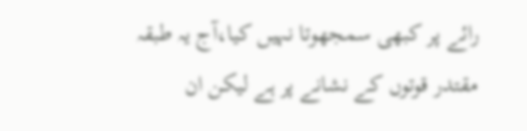رائے پر کبھی سمجھوتا نہیں کیا،آج یہ طبقہ مقتدر قوتوں کے نشانے پر ہے لیکن ان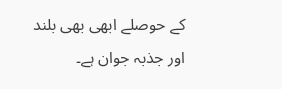کے حوصلے ابھی بھی بلند اور جذبہ جوان ہے۔